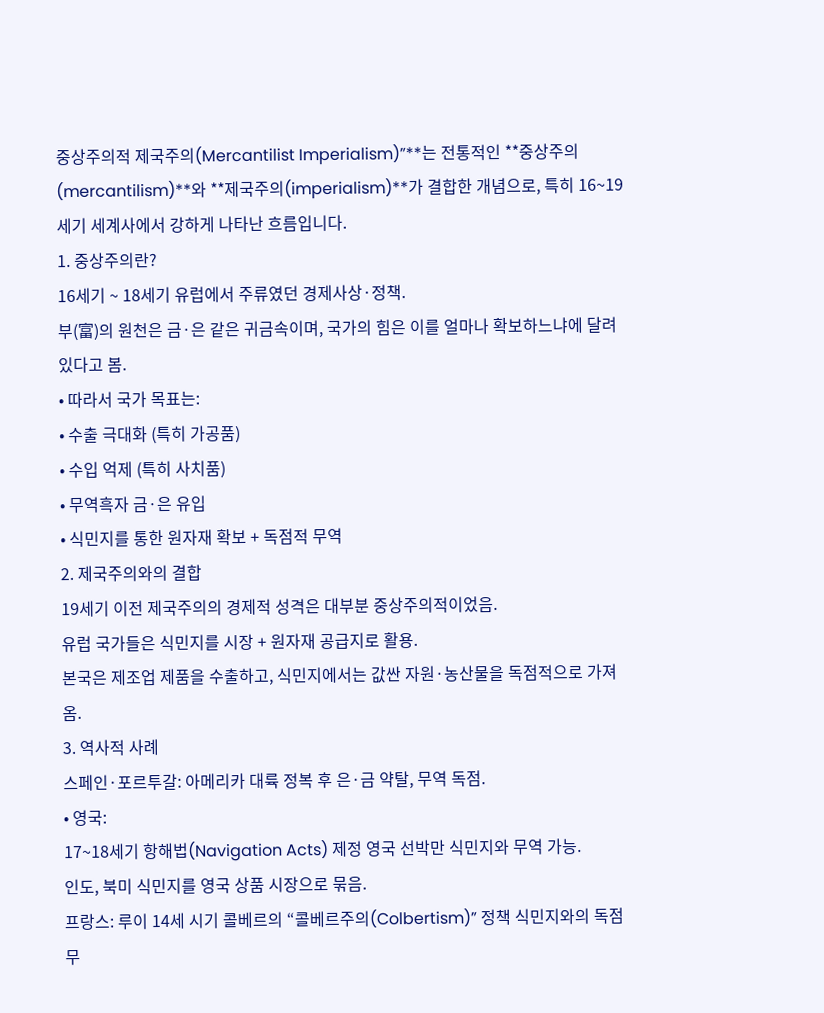중상주의적 제국주의(Mercantilist Imperialism)”**는 전통적인 **중상주의(mercantilism)**와 **제국주의(imperialism)**가 결합한 개념으로, 특히 16~19세기 세계사에서 강하게 나타난 흐름입니다.
1. 중상주의란?
16세기 ~ 18세기 유럽에서 주류였던 경제사상·정책.
부(富)의 원천은 금·은 같은 귀금속이며, 국가의 힘은 이를 얼마나 확보하느냐에 달려있다고 봄.
• 따라서 국가 목표는:
• 수출 극대화 (특히 가공품)
• 수입 억제 (특히 사치품)
• 무역흑자 금·은 유입
• 식민지를 통한 원자재 확보 + 독점적 무역
2. 제국주의와의 결합
19세기 이전 제국주의의 경제적 성격은 대부분 중상주의적이었음.
유럽 국가들은 식민지를 시장 + 원자재 공급지로 활용.
본국은 제조업 제품을 수출하고, 식민지에서는 값싼 자원·농산물을 독점적으로 가져옴.
3. 역사적 사례
스페인·포르투갈: 아메리카 대륙 정복 후 은·금 약탈, 무역 독점.
• 영국:
17~18세기 항해법(Navigation Acts) 제정 영국 선박만 식민지와 무역 가능.
인도, 북미 식민지를 영국 상품 시장으로 묶음.
프랑스: 루이 14세 시기 콜베르의 “콜베르주의(Colbertism)” 정책 식민지와의 독점 무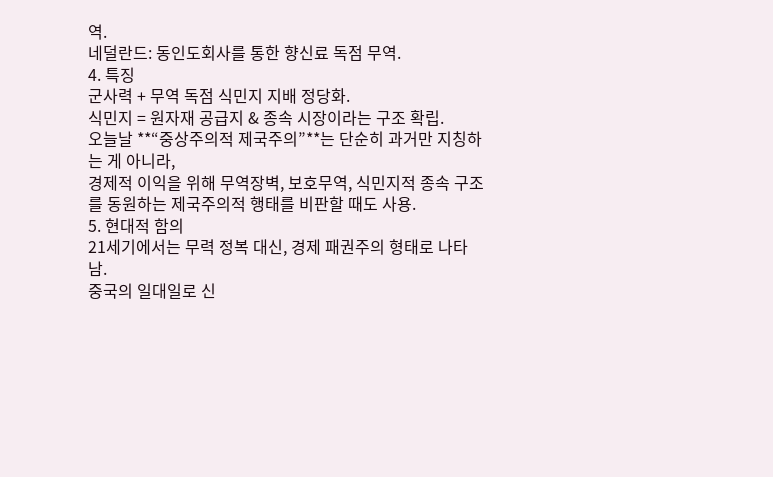역.
네덜란드: 동인도회사를 통한 향신료 독점 무역.
4. 특징
군사력 + 무역 독점 식민지 지배 정당화.
식민지 = 원자재 공급지 & 종속 시장이라는 구조 확립.
오늘날 **“중상주의적 제국주의”**는 단순히 과거만 지칭하는 게 아니라,
경제적 이익을 위해 무역장벽, 보호무역, 식민지적 종속 구조를 동원하는 제국주의적 행태를 비판할 때도 사용.
5. 현대적 함의
21세기에서는 무력 정복 대신, 경제 패권주의 형태로 나타남.
중국의 일대일로 신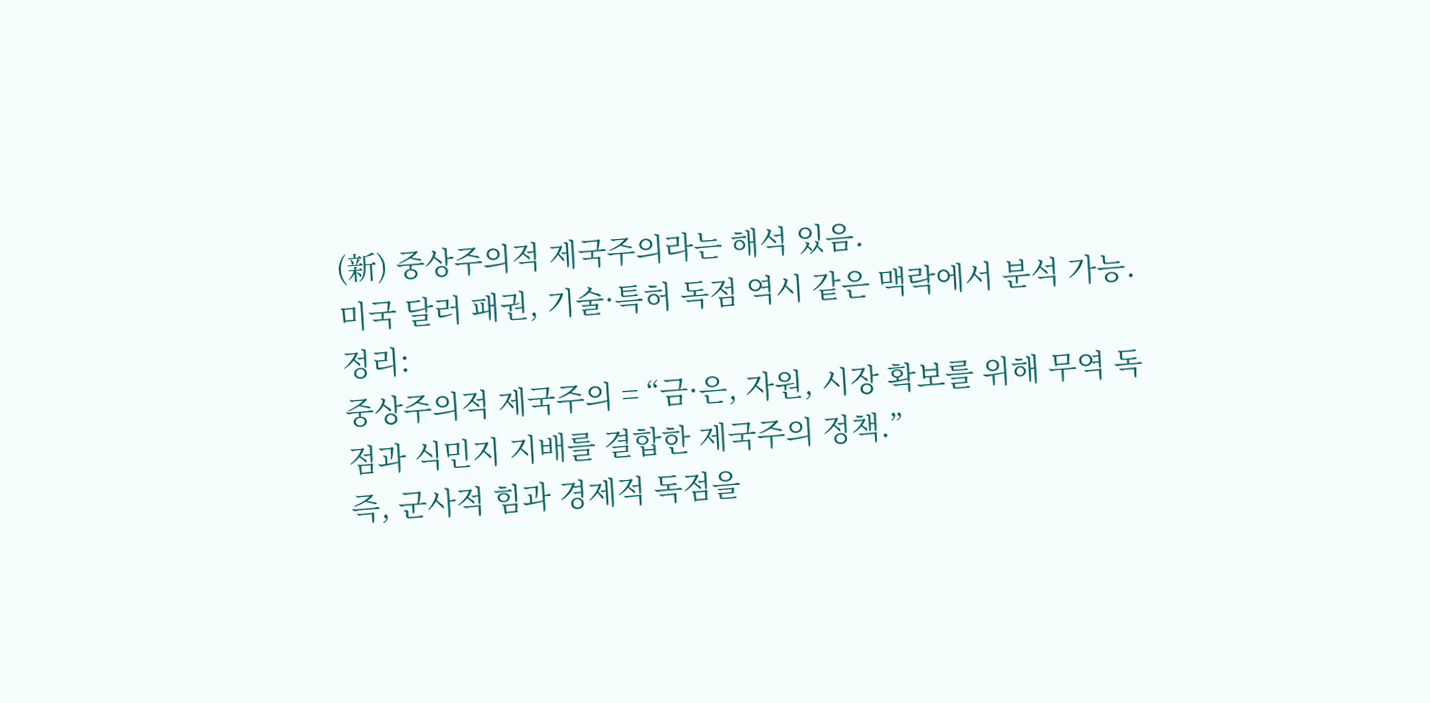(新) 중상주의적 제국주의라는 해석 있음.
미국 달러 패권, 기술·특허 독점 역시 같은 맥락에서 분석 가능.
정리:
중상주의적 제국주의 = “금·은, 자원, 시장 확보를 위해 무역 독점과 식민지 지배를 결합한 제국주의 정책.”
즉, 군사적 힘과 경제적 독점을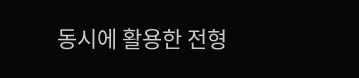동시에 활용한 전형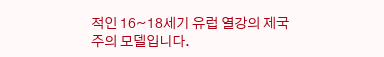적인 16~18세기 유럽 열강의 제국주의 모델입니다.